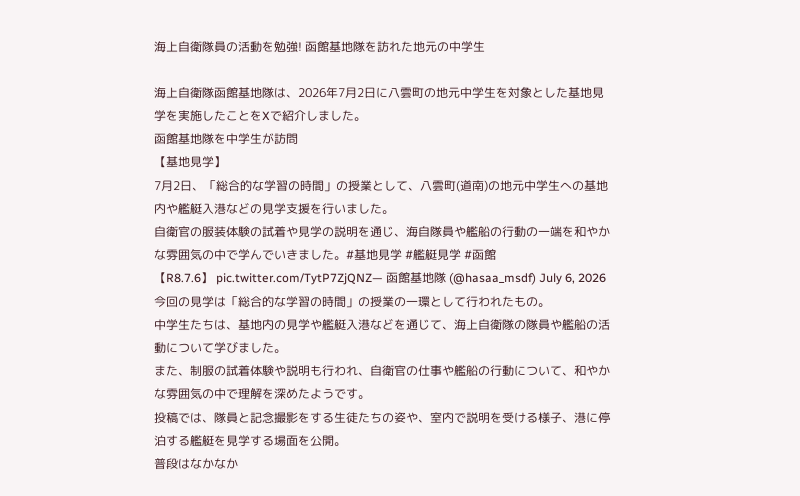海上自衛隊員の活動を勉強! 函館基地隊を訪れた地元の中学生

海上自衛隊函館基地隊は、2026年7月2日に八雲町の地元中学生を対象とした基地見学を実施したことをXで紹介しました。
函館基地隊を中学生が訪問
【基地見学】
7月2日、「総合的な学習の時間」の授業として、八雲町(道南)の地元中学生への基地内や艦艇入港などの見学支援を行いました。
自衛官の服装体験の試着や見学の説明を通じ、海自隊員や艦船の行動の一端を和やかな雰囲気の中で学んでいきました。#基地見学 #艦艇見学 #函館
【R8.7.6】 pic.twitter.com/TytP7ZjQNZ— 函館基地隊 (@hasaa_msdf) July 6, 2026
今回の見学は「総合的な学習の時間」の授業の一環として行われたもの。
中学生たちは、基地内の見学や艦艇入港などを通じて、海上自衛隊の隊員や艦船の活動について学びました。
また、制服の試着体験や説明も行われ、自衛官の仕事や艦船の行動について、和やかな雰囲気の中で理解を深めたようです。
投稿では、隊員と記念撮影をする生徒たちの姿や、室内で説明を受ける様子、港に停泊する艦艇を見学する場面を公開。
普段はなかなか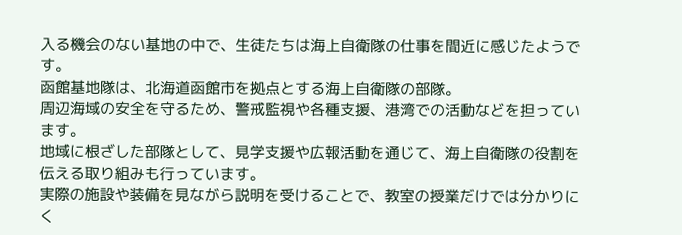入る機会のない基地の中で、生徒たちは海上自衛隊の仕事を間近に感じたようです。
函館基地隊は、北海道函館市を拠点とする海上自衛隊の部隊。
周辺海域の安全を守るため、警戒監視や各種支援、港湾での活動などを担っています。
地域に根ざした部隊として、見学支援や広報活動を通じて、海上自衛隊の役割を伝える取り組みも行っています。
実際の施設や装備を見ながら説明を受けることで、教室の授業だけでは分かりにく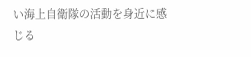い海上自衛隊の活動を身近に感じる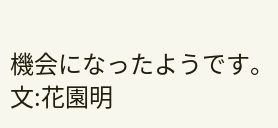機会になったようです。
文:花園明